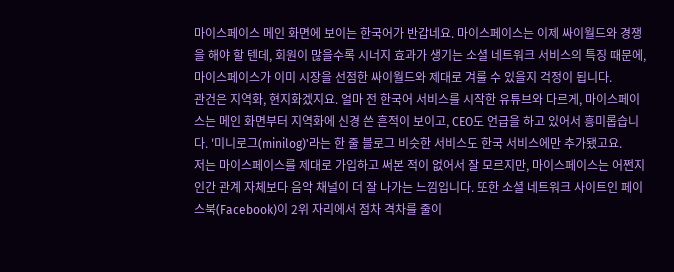마이스페이스 메인 화면에 보이는 한국어가 반갑네요. 마이스페이스는 이제 싸이월드와 경쟁을 해야 할 텐데, 회원이 많을수록 시너지 효과가 생기는 소셜 네트워크 서비스의 특징 때문에, 마이스페이스가 이미 시장을 선점한 싸이월드와 제대로 겨룰 수 있을지 걱정이 됩니다.
관건은 지역화, 현지화겠지요. 얼마 전 한국어 서비스를 시작한 유튜브와 다르게, 마이스페이스는 메인 화면부터 지역화에 신경 쓴 흔적이 보이고, CEO도 언급을 하고 있어서 흥미롭습니다. '미니로그(minilog)'라는 한 줄 블로그 비슷한 서비스도 한국 서비스에만 추가됐고요.
저는 마이스페이스를 제대로 가입하고 써본 적이 없어서 잘 모르지만, 마이스페이스는 어쩐지 인간 관계 자체보다 음악 채널이 더 잘 나가는 느낌입니다. 또한 소셜 네트워크 사이트인 페이스북(Facebook)이 2위 자리에서 점차 격차를 줄이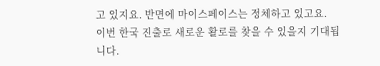고 있지요. 반면에 마이스페이스는 정체하고 있고요.
이번 한국 진출로 새로운 활로를 찾을 수 있을지 기대됩니다.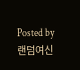Posted by 랜덤여신